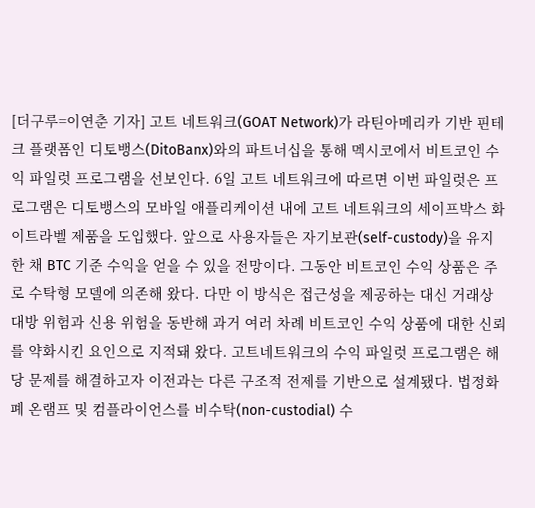[더구루=이연춘 기자] 고트 네트워크(GOAT Network)가 라틴아메리카 기반 핀테크 플랫폼인 디토뱅스(DitoBanx)와의 파트너십을 통해 멕시코에서 비트코인 수익 파일럿 프로그램을 선보인다. 6일 고트 네트워크에 따르면 이번 파일럿은 프로그램은 디토뱅스의 모바일 애플리케이션 내에 고트 네트워크의 세이프박스 화이트라벨 제품을 도입했다. 앞으로 사용자들은 자기보관(self-custody)을 유지한 채 BTC 기준 수익을 얻을 수 있을 전망이다. 그동안 비트코인 수익 상품은 주로 수탁형 모델에 의존해 왔다. 다만 이 방식은 접근성을 제공하는 대신 거래상대방 위험과 신용 위험을 동반해 과거 여러 차례 비트코인 수익 상품에 대한 신뢰를 약화시킨 요인으로 지적돼 왔다. 고트네트워크의 수익 파일럿 프로그램은 해당 문제를 해결하고자 이전과는 다른 구조적 전제를 기반으로 설계됐다. 법정화폐 온램프 및 컴플라이언스를 비수탁(non-custodial) 수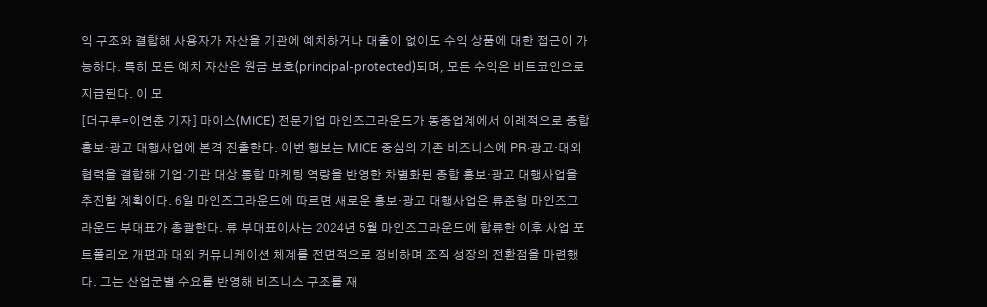익 구조와 결합해 사용자가 자산을 기관에 예치하거나 대출이 없이도 수익 상품에 대한 접근이 가능하다. 특히 모든 예치 자산은 원금 보호(principal-protected)되며, 모든 수익은 비트코인으로 지급된다. 이 모
[더구루=이연춘 기자] 마이스(MICE) 전문기업 마인즈그라운드가 동종업계에서 이례적으로 종합 홍보·광고 대행사업에 본격 진출한다. 이번 행보는 MICE 중심의 기존 비즈니스에 PR·광고·대외협력을 결합해 기업·기관 대상 통합 마케팅 역량을 반영한 차별화된 종합 홍보·광고 대행사업을 추진할 계획이다. 6일 마인즈그라운드에 따르면 새로운 홍보·광고 대행사업은 류준형 마인즈그라운드 부대표가 총괄한다. 류 부대표이사는 2024년 5월 마인즈그라운드에 합류한 이후 사업 포트폴리오 개편과 대외 커뮤니케이션 체계를 전면적으로 정비하며 조직 성장의 전환점을 마련했다. 그는 산업군별 수요를 반영해 비즈니스 구조를 재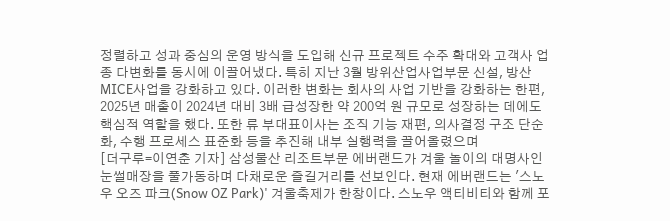정렬하고 성과 중심의 운영 방식을 도입해 신규 프로젝트 수주 확대와 고객사 업종 다변화를 동시에 이끌어냈다. 특히 지난 3월 방위산업사업부문 신설, 방산 MICE사업을 강화하고 있다. 이러한 변화는 회사의 사업 기반을 강화하는 한편, 2025년 매출이 2024년 대비 3배 급성장한 약 200억 원 규모로 성장하는 데에도 핵심적 역할을 했다. 또한 류 부대표이사는 조직 기능 재편, 의사결정 구조 단순화, 수행 프로세스 표준화 등을 추진해 내부 실행력을 끌어올렸으며
[더구루=이연춘 기자] 삼성물산 리조트부문 에버랜드가 겨울 놀이의 대명사인 눈썰매장을 풀가동하며 다채로운 즐길거리를 선보인다. 현재 에버랜드는 '스노우 오즈 파크(Snow OZ Park)' 겨울축제가 한창이다. 스노우 액티비티와 함께 포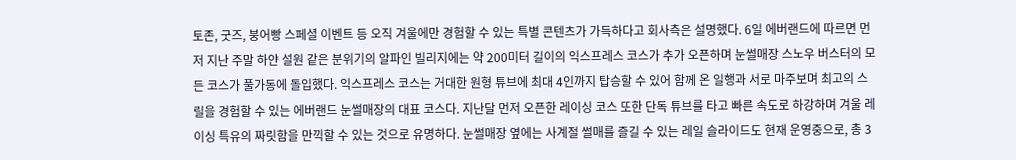토존, 굿즈, 붕어빵 스페셜 이벤트 등 오직 겨울에만 경험할 수 있는 특별 콘텐츠가 가득하다고 회사측은 설명했다. 6일 에버랜드에 따르면 먼저 지난 주말 하얀 설원 같은 분위기의 알파인 빌리지에는 약 200미터 길이의 익스프레스 코스가 추가 오픈하며 눈썰매장 스노우 버스터의 모든 코스가 풀가동에 돌입했다. 익스프레스 코스는 거대한 원형 튜브에 최대 4인까지 탑승할 수 있어 함께 온 일행과 서로 마주보며 최고의 스릴을 경험할 수 있는 에버랜드 눈썰매장의 대표 코스다. 지난달 먼저 오픈한 레이싱 코스 또한 단독 튜브를 타고 빠른 속도로 하강하며 겨울 레이싱 특유의 짜릿함을 만끽할 수 있는 것으로 유명하다. 눈썰매장 옆에는 사계절 썰매를 즐길 수 있는 레일 슬라이드도 현재 운영중으로, 총 3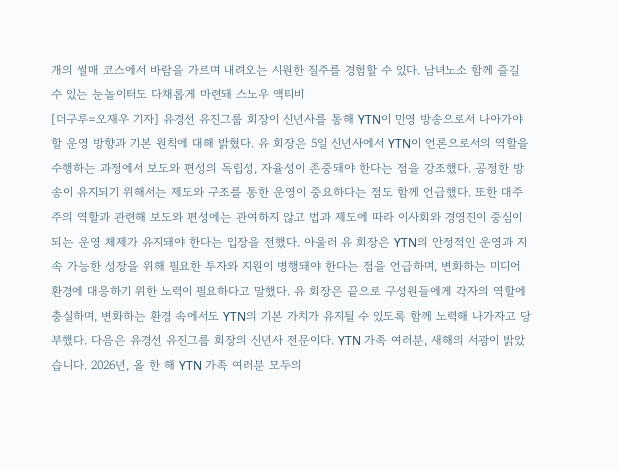개의 썰매 코스에서 바람을 가르며 내려오는 시원한 질주를 경험할 수 있다. 남녀노소 함께 즐길 수 있는 눈놀이터도 다채롭게 마련돼 스노우 액티비
[더구루=오재우 기자] 유경선 유진그룹 회장이 신년사를 통해 YTN이 민영 방송으로서 나아가야 할 운영 방향과 기본 원칙에 대해 밝혔다. 유 회장은 5일 신년사에서 YTN이 언론으로서의 역할을 수행하는 과정에서 보도와 편성의 독립성, 자율성이 존중돼야 한다는 점을 강조했다. 공정한 방송이 유지되기 위해서는 제도와 구조를 통한 운영이 중요하다는 점도 함께 언급했다. 또한 대주주의 역할과 관련해 보도와 편성에는 관여하지 않고 법과 제도에 따라 이사회와 경영진이 중심이 되는 운영 체제가 유지돼야 한다는 입장을 전했다. 아울러 유 회장은 YTN의 안정적인 운영과 지속 가능한 성장을 위해 필요한 투자와 지원이 병행돼야 한다는 점을 언급하며, 변화하는 미디어 환경에 대응하기 위한 노력이 필요하다고 말했다. 유 회장은 끝으로 구성원들에게 각자의 역할에 충실하며, 변화하는 환경 속에서도 YTN의 기본 가치가 유지될 수 있도록 함께 노력해 나가자고 당부했다. 다음은 유경선 유진그룹 회장의 신년사 전문이다. YTN 가족 여러분, 새해의 서광이 밝았습니다. 2026년, 올 한 해 YTN 가족 여러분 모두의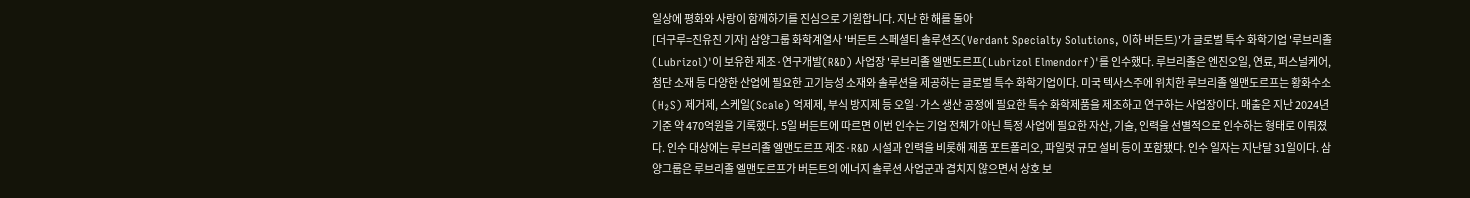일상에 평화와 사랑이 함께하기를 진심으로 기원합니다. 지난 한 해를 돌아
[더구루=진유진 기자] 삼양그룹 화학계열사 '버든트 스페셜티 솔루션즈(Verdant Specialty Solutions, 이하 버든트)'가 글로벌 특수 화학기업 '루브리졸(Lubrizol)'이 보유한 제조·연구개발(R&D) 사업장 '루브리졸 엘맨도르프(Lubrizol Elmendorf)'를 인수했다. 루브리졸은 엔진오일, 연료, 퍼스널케어, 첨단 소재 등 다양한 산업에 필요한 고기능성 소재와 솔루션을 제공하는 글로벌 특수 화학기업이다. 미국 텍사스주에 위치한 루브리졸 엘맨도르프는 황화수소(H₂S) 제거제, 스케일(Scale) 억제제, 부식 방지제 등 오일·가스 생산 공정에 필요한 특수 화학제품을 제조하고 연구하는 사업장이다. 매출은 지난 2024년 기준 약 470억원을 기록했다. 5일 버든트에 따르면 이번 인수는 기업 전체가 아닌 특정 사업에 필요한 자산, 기술, 인력을 선별적으로 인수하는 형태로 이뤄졌다. 인수 대상에는 루브리졸 엘맨도르프 제조·R&D 시설과 인력을 비롯해 제품 포트폴리오, 파일럿 규모 설비 등이 포함됐다. 인수 일자는 지난달 31일이다. 삼양그룹은 루브리졸 엘맨도르프가 버든트의 에너지 솔루션 사업군과 겹치지 않으면서 상호 보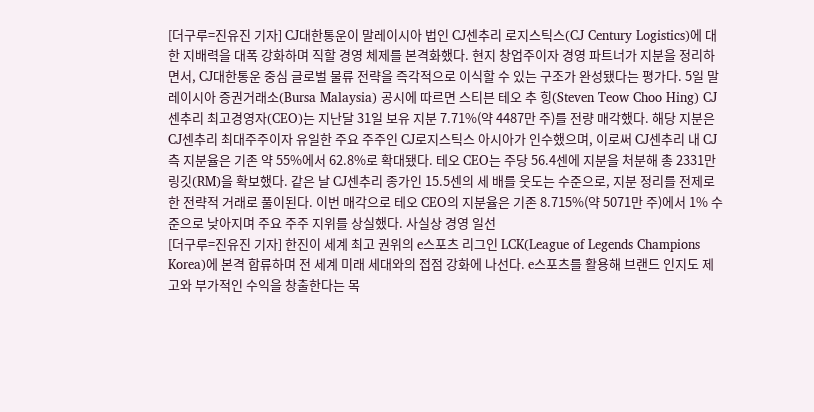[더구루=진유진 기자] CJ대한통운이 말레이시아 법인 CJ센추리 로지스틱스(CJ Century Logistics)에 대한 지배력을 대폭 강화하며 직할 경영 체제를 본격화했다. 현지 창업주이자 경영 파트너가 지분을 정리하면서, CJ대한통운 중심 글로벌 물류 전략을 즉각적으로 이식할 수 있는 구조가 완성됐다는 평가다. 5일 말레이시아 증권거래소(Bursa Malaysia) 공시에 따르면 스티븐 테오 추 힝(Steven Teow Choo Hing) CJ센추리 최고경영자(CEO)는 지난달 31일 보유 지분 7.71%(약 4487만 주)를 전량 매각했다. 해당 지분은 CJ센추리 최대주주이자 유일한 주요 주주인 CJ로지스틱스 아시아가 인수했으며, 이로써 CJ센추리 내 CJ 측 지분율은 기존 약 55%에서 62.8%로 확대됐다. 테오 CEO는 주당 56.4센에 지분을 처분해 총 2331만 링깃(RM)을 확보했다. 같은 날 CJ센추리 종가인 15.5센의 세 배를 웃도는 수준으로, 지분 정리를 전제로 한 전략적 거래로 풀이된다. 이번 매각으로 테오 CEO의 지분율은 기존 8.715%(약 5071만 주)에서 1% 수준으로 낮아지며 주요 주주 지위를 상실했다. 사실상 경영 일선
[더구루=진유진 기자] 한진이 세계 최고 권위의 e스포츠 리그인 LCK(League of Legends Champions Korea)에 본격 합류하며 전 세계 미래 세대와의 접점 강화에 나선다. e스포츠를 활용해 브랜드 인지도 제고와 부가적인 수익을 창출한다는 목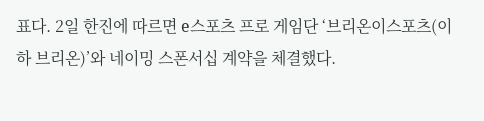표다. 2일 한진에 따르면 e스포츠 프로 게임단 ‘브리온이스포츠(이하 브리온)’와 네이밍 스폰서십 계약을 체결했다.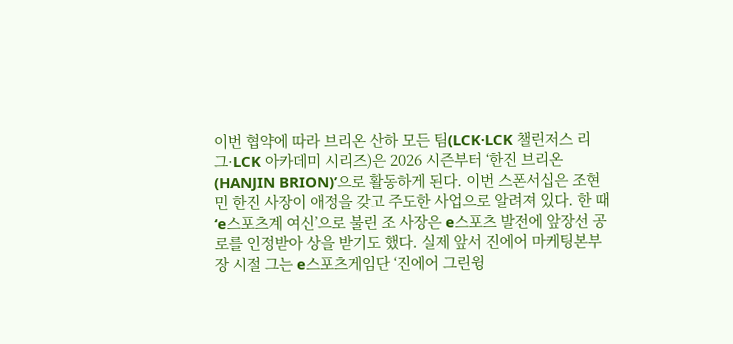이번 협약에 따라 브리온 산하 모든 팀(LCK·LCK 챌린저스 리그·LCK 아카데미 시리즈)은 2026 시즌부터 ‘한진 브리온(HANJIN BRION)’으로 활동하게 된다. 이번 스폰서십은 조현민 한진 사장이 애정을 갖고 주도한 사업으로 알려져 있다. 한 때 ‘e스포츠계 여신’으로 불린 조 사장은 e스포츠 발전에 앞장선 공로를 인정받아 상을 받기도 했다. 실제 앞서 진에어 마케팅본부장 시절 그는 e스포츠게임단 ‘진에어 그린윙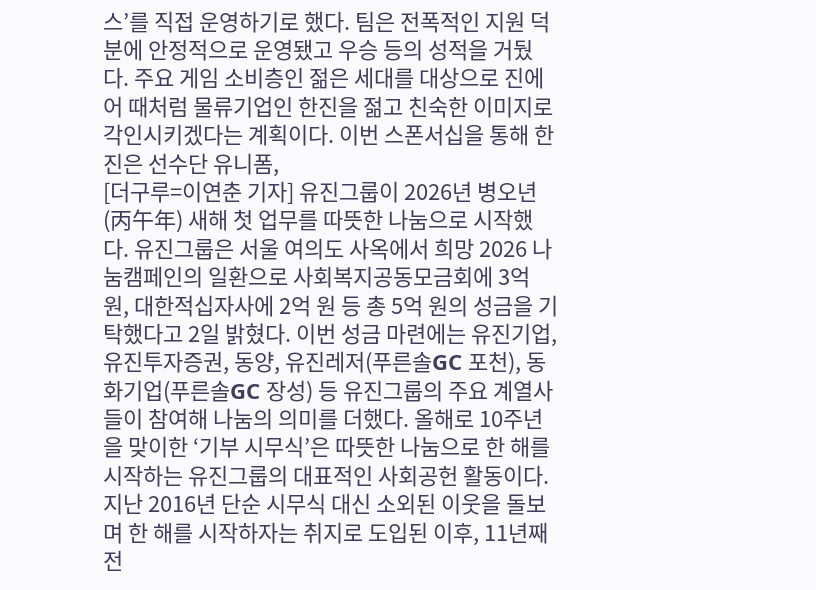스’를 직접 운영하기로 했다. 팀은 전폭적인 지원 덕분에 안정적으로 운영됐고 우승 등의 성적을 거뒀다. 주요 게임 소비층인 젊은 세대를 대상으로 진에어 때처럼 물류기업인 한진을 젊고 친숙한 이미지로 각인시키겠다는 계획이다. 이번 스폰서십을 통해 한진은 선수단 유니폼,
[더구루=이연춘 기자] 유진그룹이 2026년 병오년(丙午年) 새해 첫 업무를 따뜻한 나눔으로 시작했다. 유진그룹은 서울 여의도 사옥에서 희망 2026 나눔캠페인의 일환으로 사회복지공동모금회에 3억 원, 대한적십자사에 2억 원 등 총 5억 원의 성금을 기탁했다고 2일 밝혔다. 이번 성금 마련에는 유진기업, 유진투자증권, 동양, 유진레저(푸른솔GC 포천), 동화기업(푸른솔GC 장성) 등 유진그룹의 주요 계열사들이 참여해 나눔의 의미를 더했다. 올해로 10주년을 맞이한 ‘기부 시무식’은 따뜻한 나눔으로 한 해를 시작하는 유진그룹의 대표적인 사회공헌 활동이다. 지난 2016년 단순 시무식 대신 소외된 이웃을 돌보며 한 해를 시작하자는 취지로 도입된 이후, 11년째 전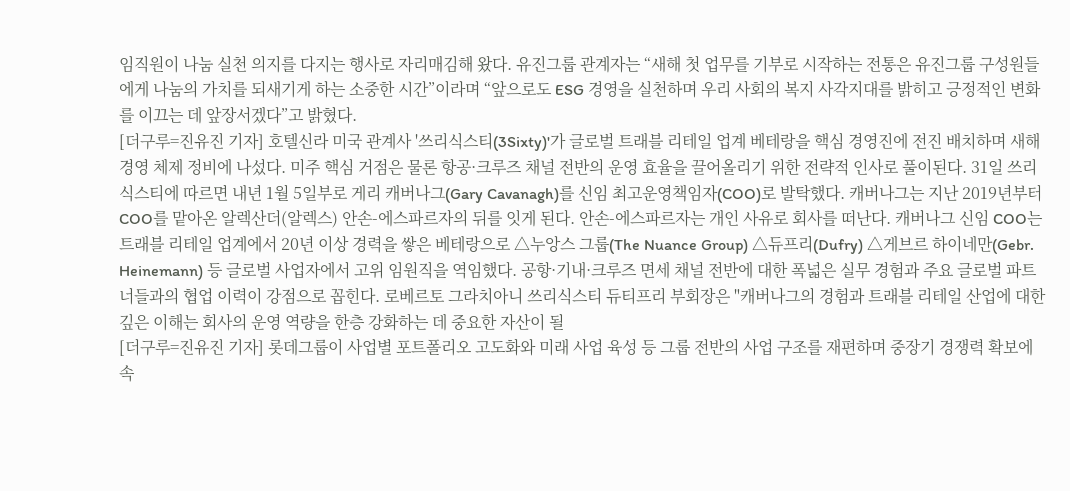임직원이 나눔 실천 의지를 다지는 행사로 자리매김해 왔다. 유진그룹 관계자는 “새해 첫 업무를 기부로 시작하는 전통은 유진그룹 구성원들에게 나눔의 가치를 되새기게 하는 소중한 시간”이라며 “앞으로도 ESG 경영을 실천하며 우리 사회의 복지 사각지대를 밝히고 긍정적인 변화를 이끄는 데 앞장서겠다”고 밝혔다.
[더구루=진유진 기자] 호텔신라 미국 관계사 '쓰리식스티(3Sixty)'가 글로벌 트래블 리테일 업계 베테랑을 핵심 경영진에 전진 배치하며 새해 경영 체제 정비에 나섰다. 미주 핵심 거점은 물론 항공·크루즈 채널 전반의 운영 효율을 끌어올리기 위한 전략적 인사로 풀이된다. 31일 쓰리식스티에 따르면 내년 1월 5일부로 게리 캐버나그(Gary Cavanagh)를 신임 최고운영책임자(COO)로 발탁했다. 캐버나그는 지난 2019년부터 COO를 맡아온 알렉산더(알렉스) 안손-에스파르자의 뒤를 잇게 된다. 안손-에스파르자는 개인 사유로 회사를 떠난다. 캐버나그 신임 COO는 트래블 리테일 업계에서 20년 이상 경력을 쌓은 베테랑으로 △누앙스 그룹(The Nuance Group) △듀프리(Dufry) △게브르 하이네만(Gebr. Heinemann) 등 글로벌 사업자에서 고위 임원직을 역임했다. 공항·기내·크루즈 면세 채널 전반에 대한 폭넓은 실무 경험과 주요 글로벌 파트너들과의 협업 이력이 강점으로 꼽힌다. 로베르토 그라치아니 쓰리식스티 듀티프리 부회장은 "캐버나그의 경험과 트래블 리테일 산업에 대한 깊은 이해는 회사의 운영 역량을 한층 강화하는 데 중요한 자산이 될
[더구루=진유진 기자] 롯데그룹이 사업별 포트폴리오 고도화와 미래 사업 육성 등 그룹 전반의 사업 구조를 재편하며 중장기 경쟁력 확보에 속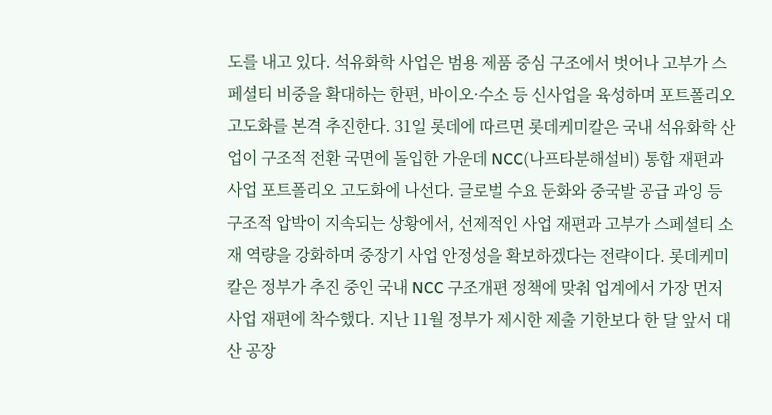도를 내고 있다. 석유화학 사업은 범용 제품 중심 구조에서 벗어나 고부가 스페셜티 비중을 확대하는 한편, 바이오·수소 등 신사업을 육성하며 포트폴리오 고도화를 본격 추진한다. 31일 롯데에 따르면 롯데케미칼은 국내 석유화학 산업이 구조적 전환 국면에 돌입한 가운데 NCC(나프타분해설비) 통합 재편과 사업 포트폴리오 고도화에 나선다. 글로벌 수요 둔화와 중국발 공급 과잉 등 구조적 압박이 지속되는 상황에서, 선제적인 사업 재편과 고부가 스페셜티 소재 역량을 강화하며 중장기 사업 안정성을 확보하겠다는 전략이다. 롯데케미칼은 정부가 추진 중인 국내 NCC 구조개편 정책에 맞춰 업계에서 가장 먼저 사업 재편에 착수했다. 지난 11월 정부가 제시한 제출 기한보다 한 달 앞서 대산 공장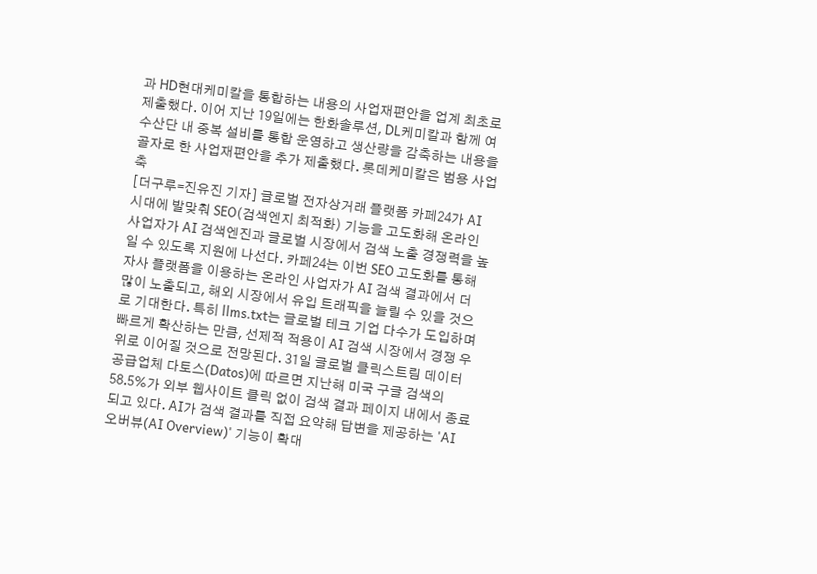과 HD현대케미칼을 통합하는 내용의 사업재편안을 업계 최초로 제출했다. 이어 지난 19일에는 한화솔루션, DL케미칼과 함께 여수산단 내 중복 설비를 통합 운영하고 생산량을 감축하는 내용을 골자로 한 사업재편안을 추가 제출했다. 롯데케미칼은 범용 사업 축
[더구루=진유진 기자] 글로벌 전자상거래 플랫폼 카페24가 AI 시대에 발맞춰 SEO(검색엔지 최적화) 기능을 고도화해 온라인 사업자가 AI 검색엔진과 글로벌 시장에서 검색 노출 경쟁력을 높일 수 있도록 지원에 나선다. 카페24는 이번 SEO 고도화를 통해 자사 플랫폼을 이용하는 온라인 사업자가 AI 검색 결과에서 더 많이 노출되고, 해외 시장에서 유입 트래픽을 늘릴 수 있을 것으로 기대한다. 특히 llms.txt는 글로벌 테크 기업 다수가 도입하며 빠르게 확산하는 만큼, 선제적 적용이 AI 검색 시장에서 경쟁 우위로 이어질 것으로 전망된다. 31일 글로벌 클릭스트림 데이터 공급업체 다토스(Datos)에 따르면 지난해 미국 구글 검색의 58.5%가 외부 웹사이트 클릭 없이 검색 결과 페이지 내에서 종료되고 있다. AI가 검색 결과를 직접 요약해 답변을 제공하는 'AI 오버뷰(AI Overview)' 기능이 확대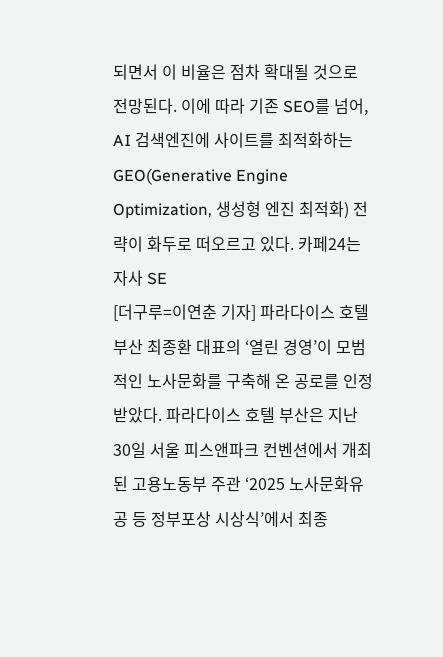되면서 이 비율은 점차 확대될 것으로 전망된다. 이에 따라 기존 SEO를 넘어, AI 검색엔진에 사이트를 최적화하는 GEO(Generative Engine Optimization, 생성형 엔진 최적화) 전략이 화두로 떠오르고 있다. 카페24는 자사 SE
[더구루=이연춘 기자] 파라다이스 호텔 부산 최종환 대표의 ‘열린 경영’이 모범적인 노사문화를 구축해 온 공로를 인정받았다. 파라다이스 호텔 부산은 지난 30일 서울 피스앤파크 컨벤션에서 개최된 고용노동부 주관 ‘2025 노사문화유공 등 정부포상 시상식’에서 최종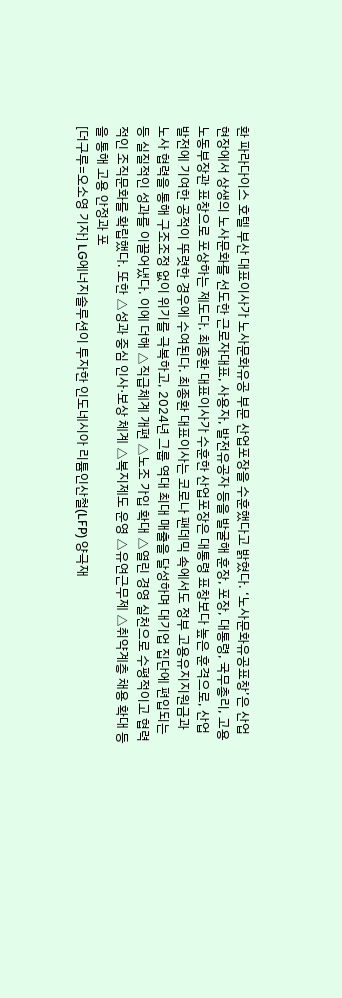환 파라다이스 호텔 부산 대표이사가 노사문화유공 부문 산업포장을 수훈했다고 밝혔다. ‘노사문화유공표창’은 산업현장에서 상생의 노사문화를 선도한 근로자대표, 사용자, 발전유공자 등을 발굴해 훈장, 포장, 대통령, 국무총리, 고용노동부장관 표창으로 포상하는 제도다. 최종환 대표이사가 수훈한 산업포장은 대통령 표창보다 높은 훈격으로, 산업 발전에 기여한 공적이 뚜렷한 경우에 수여된다. 최종환 대표이사는 코로나 팬데믹 속에서도 정부 고용유지지원금과 노사 협력을 통해 구조조정 없이 위기를 극복하고, 2024년 그룹 역대 최대 매출을 달성하며 대기업 집단에 편입되는 등 실질적인 성과를 이끌어냈다. 이에 더해 △직급체계 개편 △노조 가입 확대 △열린 경영 실천으로 수평적이고 협력적인 조직문화를 확립했다. 또한 △성과 중심 인사·보상 체계 △복지제도 운영 △유연근무제 △취약계층 채용 확대 등을 통해 고용 안정과 포
[더구루=오소영 기자] LG에너지솔루션이 투자한 인도네시아 리튬인산철(LFP) 양극재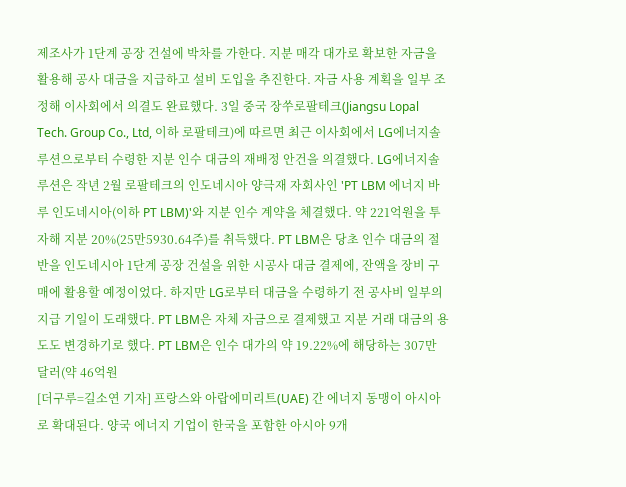제조사가 1단계 공장 건설에 박차를 가한다. 지분 매각 대가로 확보한 자금을 활용해 공사 대금을 지급하고 설비 도입을 추진한다. 자금 사용 계획을 일부 조정해 이사회에서 의결도 완료했다. 3일 중국 장쑤로팔테크(Jiangsu Lopal Tech. Group Co., Ltd, 이하 로팔테크)에 따르면 최근 이사회에서 LG에너지솔루션으로부터 수령한 지분 인수 대금의 재배정 안건을 의결했다. LG에너지솔루션은 작년 2월 로팔테크의 인도네시아 양극재 자회사인 'PT LBM 에너지 바루 인도네시아(이하 PT LBM)'와 지분 인수 계약을 체결했다. 약 221억원을 투자해 지분 20%(25만5930.64주)를 취득했다. PT LBM은 당초 인수 대금의 절반을 인도네시아 1단계 공장 건설을 위한 시공사 대금 결제에, 잔액을 장비 구매에 활용할 예정이었다. 하지만 LG로부터 대금을 수령하기 전 공사비 일부의 지급 기일이 도래했다. PT LBM은 자체 자금으로 결제했고 지분 거래 대금의 용도도 변경하기로 했다. PT LBM은 인수 대가의 약 19.22%에 해당하는 307만 달러(약 46억원
[더구루=길소연 기자] 프랑스와 아랍에미리트(UAE) 간 에너지 동맹이 아시아로 확대된다. 양국 에너지 기업이 한국을 포함한 아시아 9개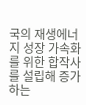국의 재생에너지 성장 가속화를 위한 합작사를 설립해 증가하는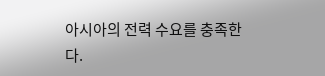아시아의 전력 수요를 충족한다.